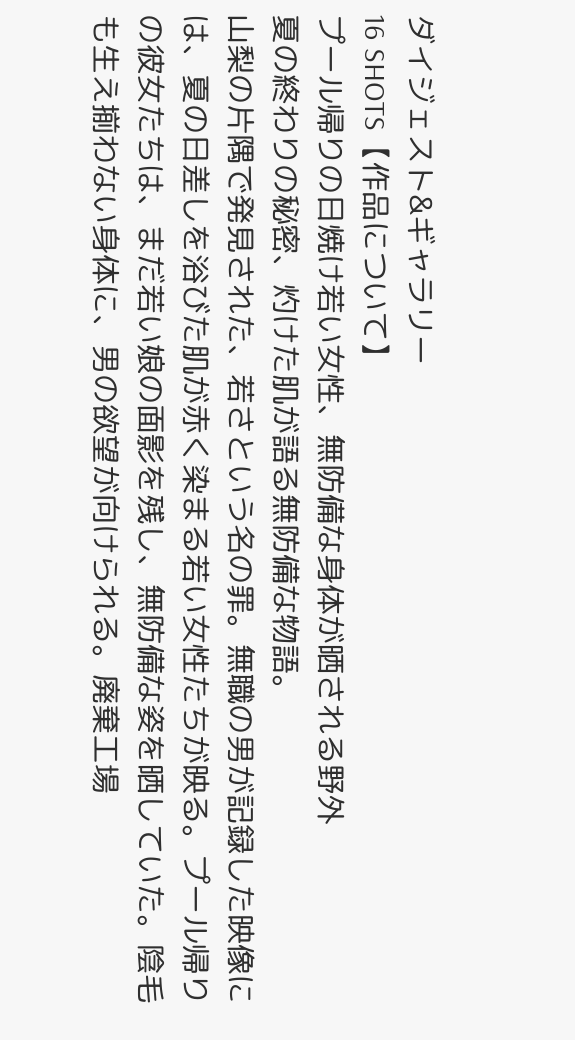ダイジェスト&ギャラリー
16 SHOTS【作品について】
プール帰りの日焼け若い女性、無防備な身体が晒される野外
夏の終わりの秘密、灼けた肌が語る無防備な物語。
山梨の片隅で発見された、若さという名の罪。無職の男が記録した映像には、夏の日差しを浴びた肌が赤く染まる若い女性たちが映る。プール帰りの彼女たちは、まだ若い娘の面影を残し、無防備な姿を晒していた。陰毛も生え揃わない身体に、男の欲望が向けられる。廃棄工場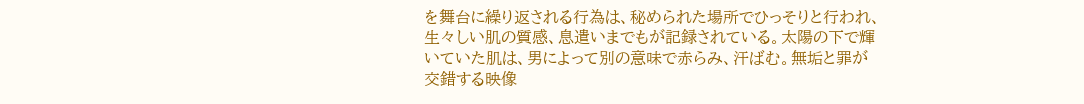を舞台に繰り返される行為は、秘められた場所でひっそりと行われ、生々しい肌の質感、息遣いまでもが記録されている。太陽の下で輝いていた肌は、男によって別の意味で赤らみ、汗ばむ。無垢と罪が交錯する映像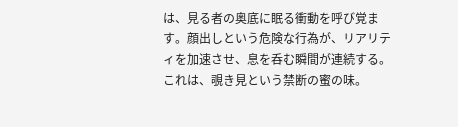は、見る者の奥底に眠る衝動を呼び覚ます。顔出しという危険な行為が、リアリティを加速させ、息を呑む瞬間が連続する。これは、覗き見という禁断の蜜の味。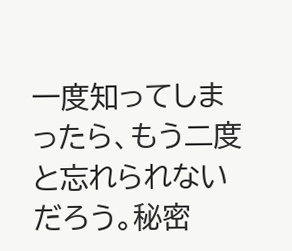一度知ってしまったら、もう二度と忘れられないだろう。秘密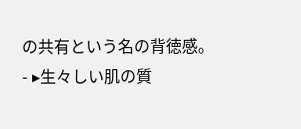の共有という名の背徳感。
- ▸生々しい肌の質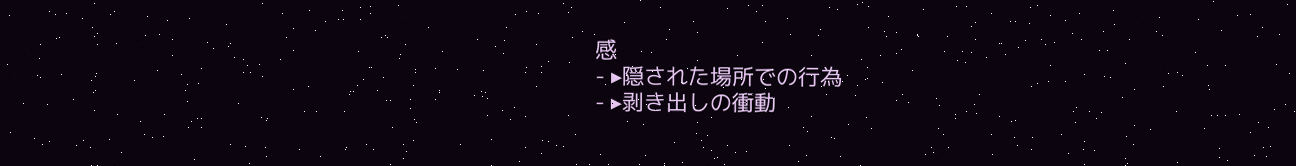感
- ▸隠された場所での行為
- ▸剥き出しの衝動